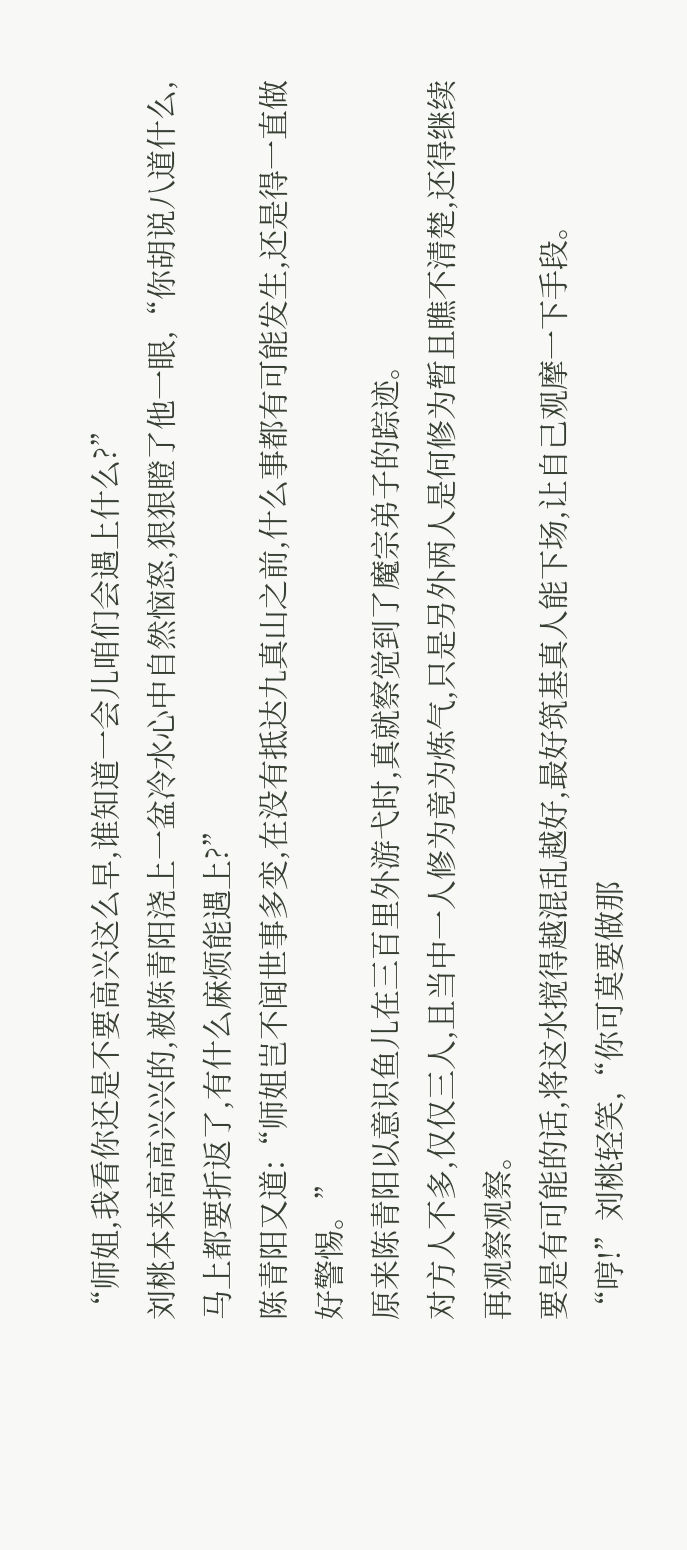“师姐,我看你还是不要高兴这么早,谁知道一会儿咱们会遇上什么?”
刘桃本来高高兴兴的,被陈青阳浇上一盆冷水心中自然恼怒,狠狠瞪了他一眼,“你胡说八道什么,马上都要折返了,有什么麻烦能遇上?”
陈青阳又道:“师姐岂不闻世事多变,在没有抵达九真山之前,什么事都有可能发生,还是得一直做好警惕。”
原来陈青阳以意识鱼儿在三百里外游弋时,真就察觉到了魔宗弟子的踪迹。
对方人不多,仅仅三人,且当中一人修为竟为炼气,只是另外两人是何修为暂且瞧不清楚,还得继续再观察观察。
要是有可能的话,将这水搅得越混乱越好,最好筑基真人能下场,让自己观摩一下手段。
“哼!”刘桃轻笑,“你可莫要做那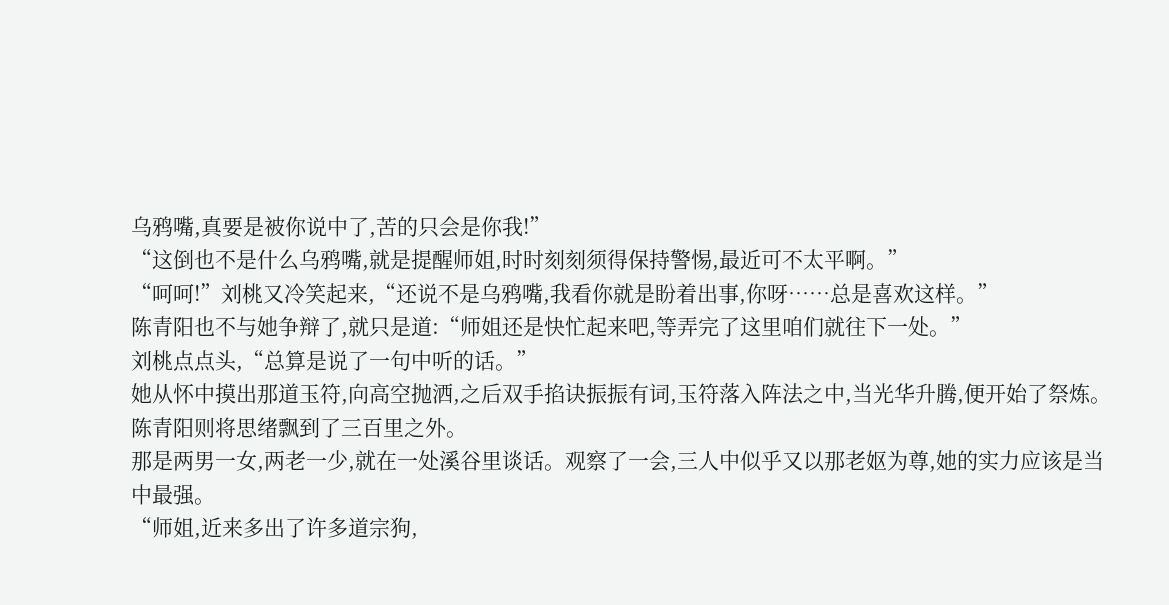乌鸦嘴,真要是被你说中了,苦的只会是你我!”
“这倒也不是什么乌鸦嘴,就是提醒师姐,时时刻刻须得保持警惕,最近可不太平啊。”
“呵呵!”刘桃又冷笑起来,“还说不是乌鸦嘴,我看你就是盼着出事,你呀……总是喜欢这样。”
陈青阳也不与她争辩了,就只是道:“师姐还是快忙起来吧,等弄完了这里咱们就往下一处。”
刘桃点点头,“总算是说了一句中听的话。”
她从怀中摸出那道玉符,向高空抛洒,之后双手掐诀振振有词,玉符落入阵法之中,当光华升腾,便开始了祭炼。
陈青阳则将思绪飘到了三百里之外。
那是两男一女,两老一少,就在一处溪谷里谈话。观察了一会,三人中似乎又以那老妪为尊,她的实力应该是当中最强。
“师姐,近来多出了许多道宗狗,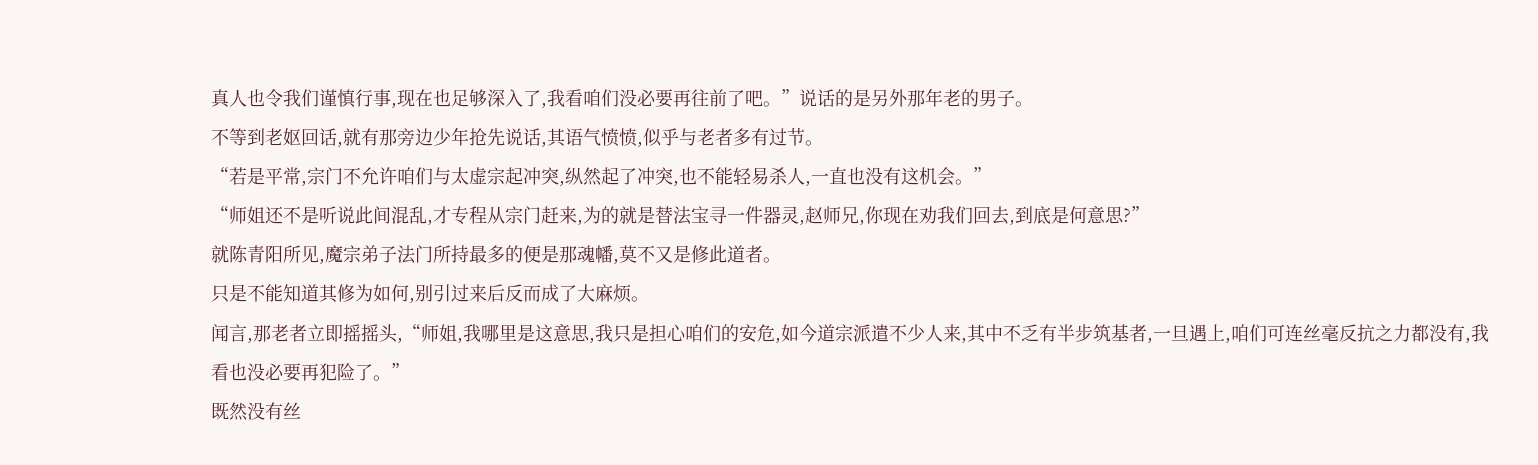真人也令我们谨慎行事,现在也足够深入了,我看咱们没必要再往前了吧。”说话的是另外那年老的男子。
不等到老妪回话,就有那旁边少年抢先说话,其语气愤愤,似乎与老者多有过节。
“若是平常,宗门不允许咱们与太虚宗起冲突,纵然起了冲突,也不能轻易杀人,一直也没有这机会。”
“师姐还不是听说此间混乱,才专程从宗门赶来,为的就是替法宝寻一件器灵,赵师兄,你现在劝我们回去,到底是何意思?”
就陈青阳所见,魔宗弟子法门所持最多的便是那魂幡,莫不又是修此道者。
只是不能知道其修为如何,别引过来后反而成了大麻烦。
闻言,那老者立即摇摇头,“师姐,我哪里是这意思,我只是担心咱们的安危,如今道宗派遣不少人来,其中不乏有半步筑基者,一旦遇上,咱们可连丝毫反抗之力都没有,我看也没必要再犯险了。”
既然没有丝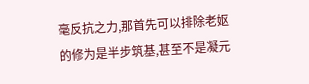毫反抗之力,那首先可以排除老妪的修为是半步筑基,甚至不是凝元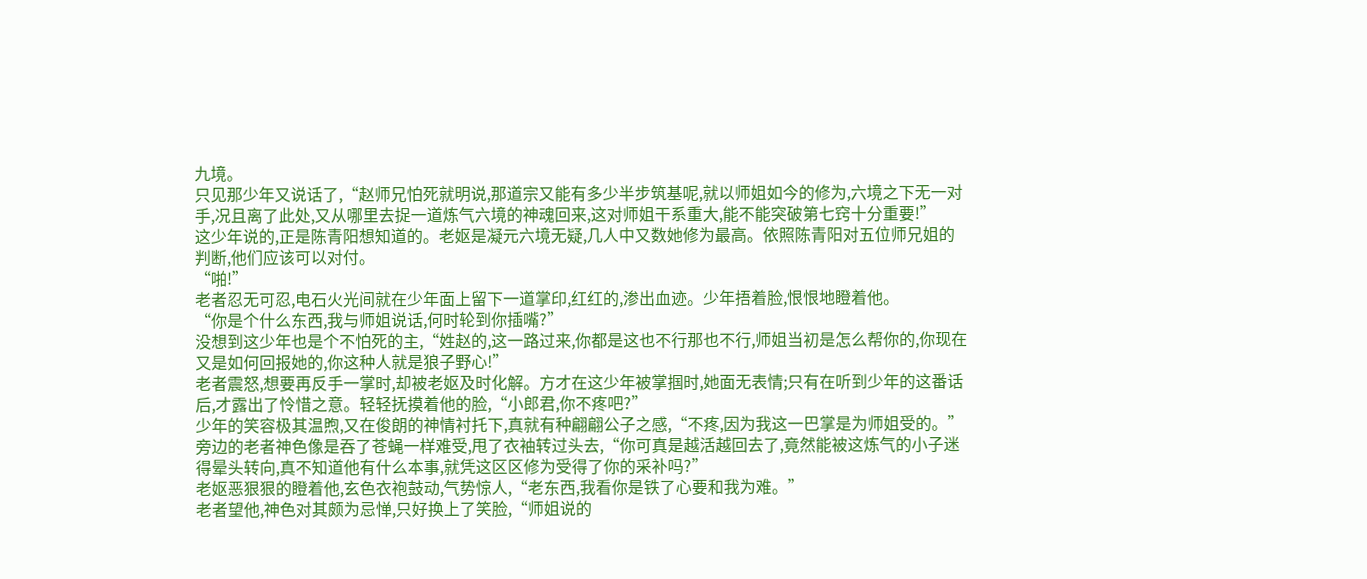九境。
只见那少年又说话了,“赵师兄怕死就明说,那道宗又能有多少半步筑基呢,就以师姐如今的修为,六境之下无一对手,况且离了此处,又从哪里去捉一道炼气六境的神魂回来,这对师姐干系重大,能不能突破第七窍十分重要!”
这少年说的,正是陈青阳想知道的。老妪是凝元六境无疑,几人中又数她修为最高。依照陈青阳对五位师兄姐的判断,他们应该可以对付。
“啪!”
老者忍无可忍,电石火光间就在少年面上留下一道掌印,红红的,渗出血迹。少年捂着脸,恨恨地瞪着他。
“你是个什么东西,我与师姐说话,何时轮到你插嘴?”
没想到这少年也是个不怕死的主,“姓赵的,这一路过来,你都是这也不行那也不行,师姐当初是怎么帮你的,你现在又是如何回报她的,你这种人就是狼子野心!”
老者震怒,想要再反手一掌时,却被老妪及时化解。方才在这少年被掌掴时,她面无表情;只有在听到少年的这番话后,才露出了怜惜之意。轻轻抚摸着他的脸,“小郎君,你不疼吧?”
少年的笑容极其温煦,又在俊朗的神情衬托下,真就有种翩翩公子之感,“不疼,因为我这一巴掌是为师姐受的。”
旁边的老者神色像是吞了苍蝇一样难受,甩了衣袖转过头去,“你可真是越活越回去了,竟然能被这炼气的小子迷得晕头转向,真不知道他有什么本事,就凭这区区修为受得了你的采补吗?”
老妪恶狠狠的瞪着他,玄色衣袍鼓动,气势惊人,“老东西,我看你是铁了心要和我为难。”
老者望他,神色对其颇为忌惮,只好换上了笑脸,“师姐说的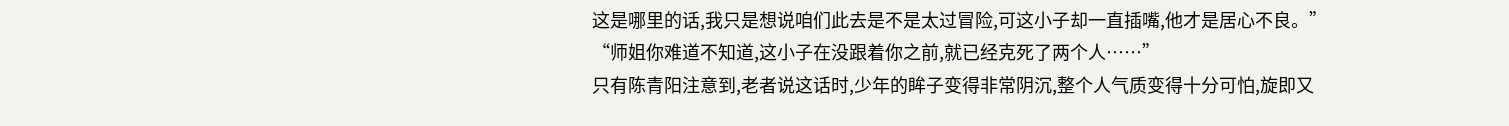这是哪里的话,我只是想说咱们此去是不是太过冒险,可这小子却一直插嘴,他才是居心不良。”
“师姐你难道不知道,这小子在没跟着你之前,就已经克死了两个人……”
只有陈青阳注意到,老者说这话时,少年的眸子变得非常阴沉,整个人气质变得十分可怕,旋即又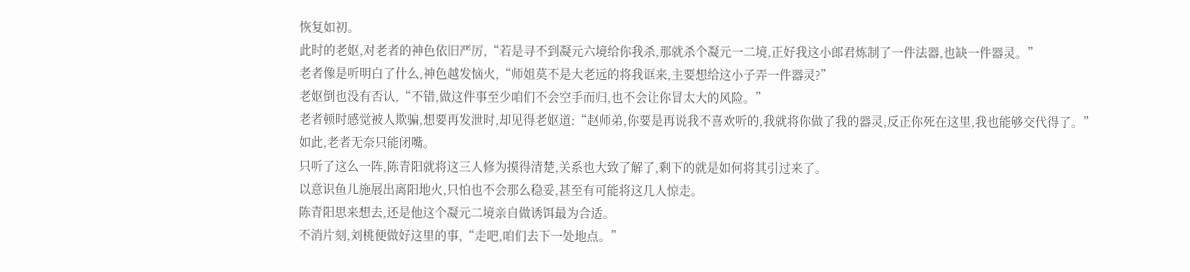恢复如初。
此时的老妪,对老者的神色依旧严厉,“若是寻不到凝元六境给你我杀,那就杀个凝元一二境,正好我这小郎君炼制了一件法器,也缺一件器灵。”
老者像是听明白了什么,神色越发恼火,“师姐莫不是大老远的将我诓来,主要想给这小子弄一件器灵?”
老妪倒也没有否认,“不错,做这件事至少咱们不会空手而归,也不会让你冒太大的风险。”
老者顿时感觉被人欺骗,想要再发泄时,却见得老妪道:“赵师弟,你要是再说我不喜欢听的,我就将你做了我的器灵,反正你死在这里,我也能够交代得了。”
如此,老者无奈只能闭嘴。
只听了这么一阵,陈青阳就将这三人修为摸得清楚,关系也大致了解了,剩下的就是如何将其引过来了。
以意识鱼儿施展出离阳地火,只怕也不会那么稳妥,甚至有可能将这几人惊走。
陈青阳思来想去,还是他这个凝元二境亲自做诱饵最为合适。
不消片刻,刘桃便做好这里的事,“走吧,咱们去下一处地点。”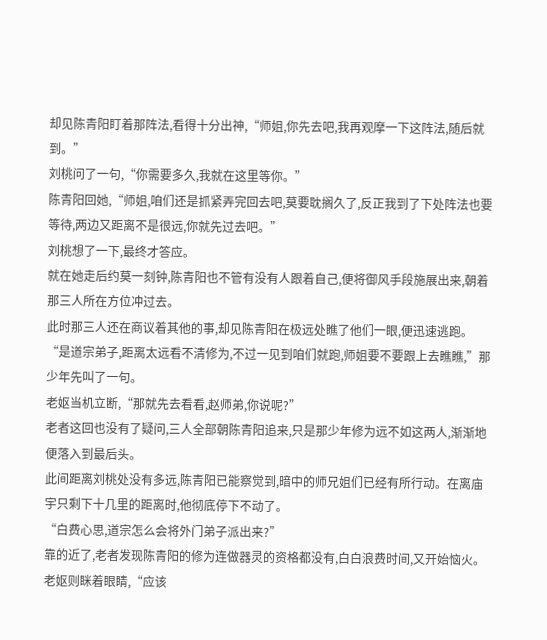却见陈青阳盯着那阵法,看得十分出神,“师姐,你先去吧,我再观摩一下这阵法,随后就到。”
刘桃问了一句,“你需要多久,我就在这里等你。”
陈青阳回她,“师姐,咱们还是抓紧弄完回去吧,莫要耽搁久了,反正我到了下处阵法也要等待,两边又距离不是很远,你就先过去吧。”
刘桃想了一下,最终才答应。
就在她走后约莫一刻钟,陈青阳也不管有没有人跟着自己,便将御风手段施展出来,朝着那三人所在方位冲过去。
此时那三人还在商议着其他的事,却见陈青阳在极远处瞧了他们一眼,便迅速逃跑。
“是道宗弟子,距离太远看不清修为,不过一见到咱们就跑,师姐要不要跟上去瞧瞧,”那少年先叫了一句。
老妪当机立断,“那就先去看看,赵师弟,你说呢?”
老者这回也没有了疑问,三人全部朝陈青阳追来,只是那少年修为远不如这两人,渐渐地便落入到最后头。
此间距离刘桃处没有多远,陈青阳已能察觉到,暗中的师兄姐们已经有所行动。在离庙宇只剩下十几里的距离时,他彻底停下不动了。
“白费心思,道宗怎么会将外门弟子派出来?”
靠的近了,老者发现陈青阳的修为连做器灵的资格都没有,白白浪费时间,又开始恼火。
老妪则眯着眼睛,“应该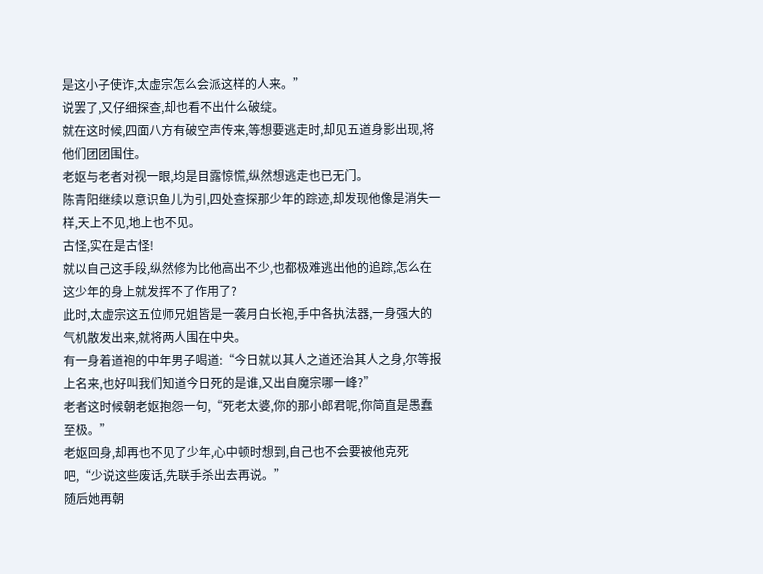是这小子使诈,太虚宗怎么会派这样的人来。”
说罢了,又仔细探查,却也看不出什么破绽。
就在这时候,四面八方有破空声传来,等想要逃走时,却见五道身影出现,将他们团团围住。
老妪与老者对视一眼,均是目露惊慌,纵然想逃走也已无门。
陈青阳继续以意识鱼儿为引,四处查探那少年的踪迹,却发现他像是消失一样,天上不见,地上也不见。
古怪,实在是古怪!
就以自己这手段,纵然修为比他高出不少,也都极难逃出他的追踪,怎么在这少年的身上就发挥不了作用了?
此时,太虚宗这五位师兄姐皆是一袭月白长袍,手中各执法器,一身强大的气机散发出来,就将两人围在中央。
有一身着道袍的中年男子喝道:“今日就以其人之道还治其人之身,尔等报上名来,也好叫我们知道今日死的是谁,又出自魔宗哪一峰?”
老者这时候朝老妪抱怨一句,“死老太婆,你的那小郎君呢,你简直是愚蠢至极。”
老妪回身,却再也不见了少年,心中顿时想到,自己也不会要被他克死吧,“少说这些废话,先联手杀出去再说。”
随后她再朝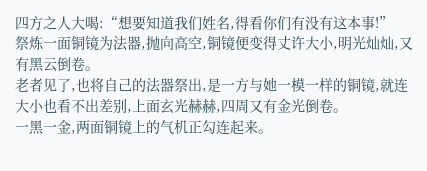四方之人大喝:“想要知道我们姓名,得看你们有没有这本事!”
祭炼一面铜镜为法器,抛向高空,铜镜便变得丈许大小,明光灿灿,又有黑云倒卷。
老者见了,也将自己的法器祭出,是一方与她一模一样的铜镜,就连大小也看不出差别,上面玄光赫赫,四周又有金光倒卷。
一黑一金,两面铜镜上的气机正勾连起来。